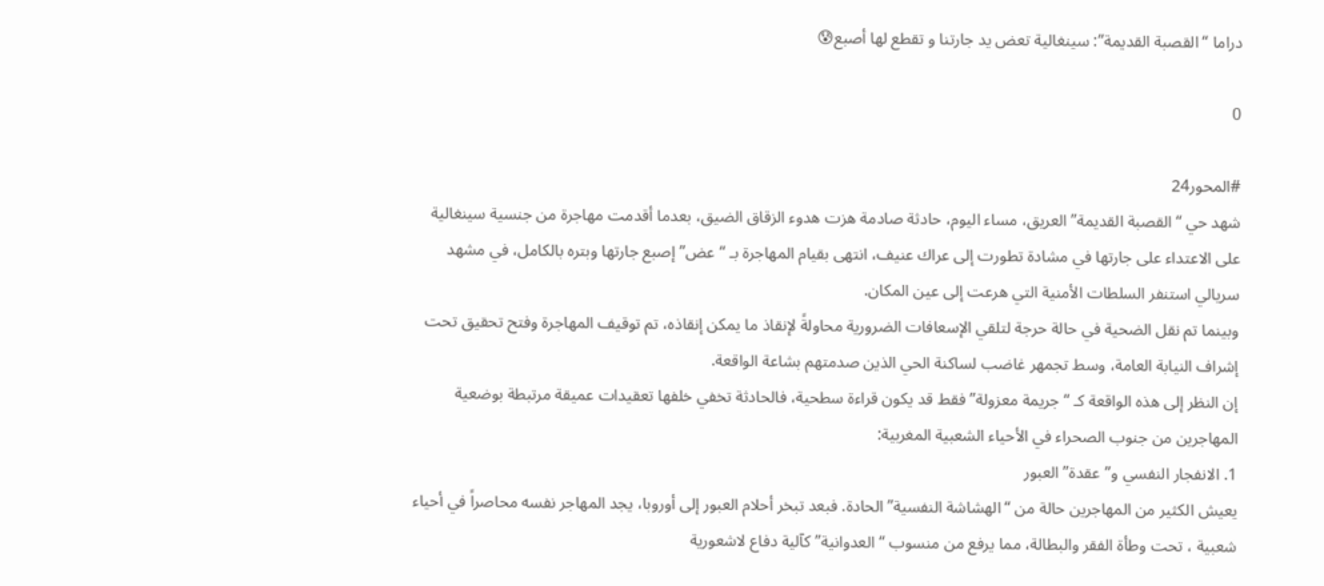دراما “القصبة القديمة”: سينغالية تعض يد جارتنا و تقطع لها أصبع😰

0

#المحور24
شهد حي “القصبة القديمة” العريق، مساء اليوم، حادثة صادمة هزت هدوء الزقاق الضيق، بعدما أقدمت مهاجرة من جنسية سينغالية على الاعتداء على جارتها في مشادة تطورت إلى عراك عنيف، انتهى بقيام المهاجرة بـ “عض” إصبع جارتها وبتره بالكامل، في مشهد سريالي استنفر السلطات الأمنية التي هرعت إلى عين المكان.
وبينما تم نقل الضحية في حالة حرجة لتلقي الإسعافات الضرورية محاولةً لإنقاذ ما يمكن إنقاذه، تم توقيف المهاجرة وفتح تحقيق تحت إشراف النيابة العامة، وسط تجمهر غاضب لساكنة الحي الذين صدمتهم بشاعة الواقعة.
إن النظر إلى هذه الواقعة كـ “جريمة معزولة” فقط قد يكون قراءة سطحية، فالحادثة تخفي خلفها تعقيدات عميقة مرتبطة بوضعية المهاجرين من جنوب الصحراء في الأحياء الشعبية المغربية:
1. الانفجار النفسي و”عقدة” العبور
يعيش الكثير من المهاجرين حالة من “الهشاشة النفسية” الحادة. فبعد تبخر أحلام العبور إلى أوروبا، يجد المهاجر نفسه محاصراً في أحياء شعبية ، تحت وطأة الفقر والبطالة، مما يرفع من منسوب “العدوانية” كآلية دفاع لاشعورية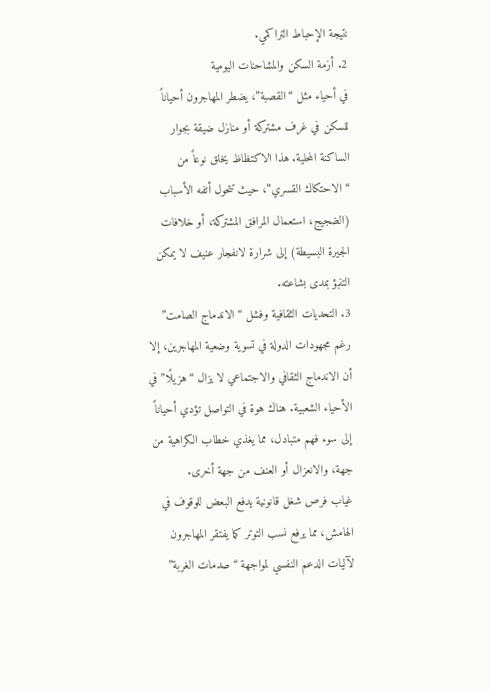نتيجة الإحباط التراكمي.
2. أزمة السكن والمشاحنات اليومية
في أحياء مثل “القصبة”، يضطر المهاجرون أحياناً للسكن في غرف مشتركة أو منازل ضيقة بجوار الساكنة المحلية. هذا الاكتظاظ يخلق نوعاً من “الاحتكاك القسري”، حيث تتحول أتفه الأسباب (الضجيج، استعمال المرافق المشتركة، أو خلافات الجيرة البسيطة) إلى شرارة لانفجار عنيف لا يمكن التنبؤ بمدى بشاعته.
3. التحديات الثقافية وفشل “الاندماج الصامت”
رغم مجهودات الدولة في تسوية وضعية المهاجرين، إلا أن الاندماج الثقافي والاجتماعي لا يزال “هزيلًا” في الأحياء الشعبية. هناك هوة في التواصل تؤدي أحياناً إلى سوء فهم متبادل، مما يغذي خطاب الكراهية من جهة، والانعزال أو العنف من جهة أخرى.
غياب فرص شغل قانونية يدفع البعض للوقوف في الهامش، مما يرفع نسب التوتر كما يفتقر المهاجرون لآليات الدعم النفسي لمواجهة “صدمات الغربة”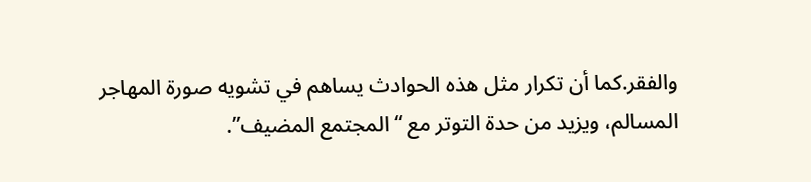والفقر.كما أن تكرار مثل هذه الحوادث يساهم في تشويه صورة المهاجر المسالم، ويزيد من حدة التوتر مع “المجتمع المضيف”.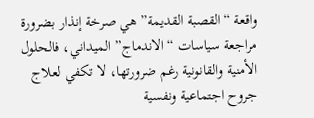واقعة “القصبة القديمة” هي صرخة إنذار بضرورة مراجعة سياسات “الاندماج” الميداني، فالحلول الأمنية والقانونية رغم ضرورتها، لا تكفي لعلاج جروح اجتماعية ونفسية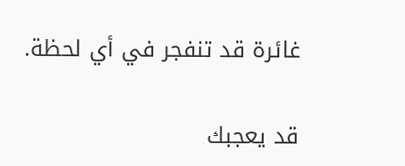غائرة قد تنفجر في أي لحظة.

قد يعجبك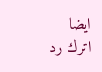ايضا
اترك رد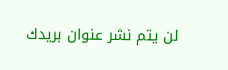لن يتم نشر عنوان بريدك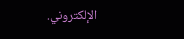الإلكتروني.